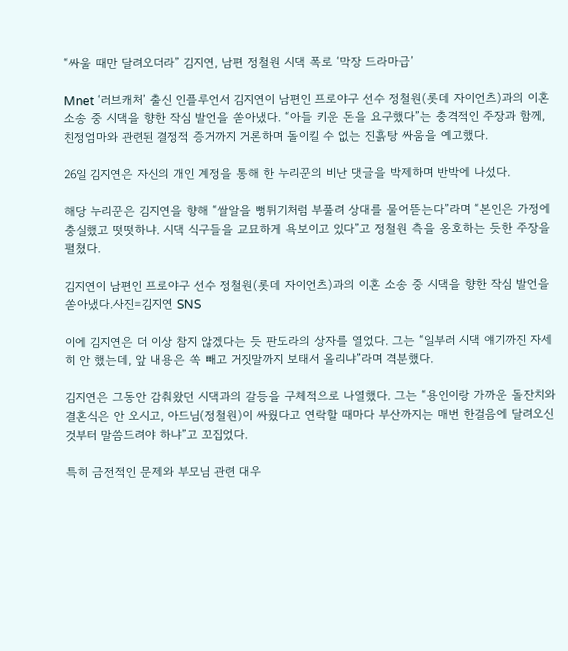“싸울 때만 달려오더라” 김지연, 남편 정철원 시댁 폭로 ‘막장 드라마급’

Mnet ‘러브캐처’ 출신 인플루언서 김지연이 남편인 프로야구 선수 정철원(롯데 자이언츠)과의 이혼 소송 중 시댁을 향한 작심 발언을 쏟아냈다. “아들 키운 돈을 요구했다”는 충격적인 주장과 함께, 친정엄마와 관련된 결정적 증거까지 거론하며 돌이킬 수 없는 진흙탕 싸움을 예고했다.

26일 김지연은 자신의 개인 계정을 통해 한 누리꾼의 비난 댓글을 박제하며 반박에 나섰다.

해당 누리꾼은 김지연을 향해 “쌀알을 뻥튀기처럼 부풀려 상대를 물어뜯는다”라며 “본인은 가정에 충실했고 떳떳하냐. 시댁 식구들을 교묘하게 욕보이고 있다”고 정철원 측을 옹호하는 듯한 주장을 펼쳤다.

김지연이 남편인 프로야구 선수 정철원(롯데 자이언츠)과의 이혼 소송 중 시댁을 향한 작심 발언을 쏟아냈다.사진=김지연 SNS

이에 김지연은 더 이상 참지 않겠다는 듯 판도라의 상자를 열었다. 그는 “일부러 시댁 얘기까진 자세히 안 했는데, 앞 내용은 쏙 빼고 거짓말까지 보태서 올리냐”라며 격분했다.

김지연은 그동안 감춰왔던 시댁과의 갈등을 구체적으로 나열했다. 그는 “용인이랑 가까운 돌잔치와 결혼식은 안 오시고, 아드님(정철원)이 싸웠다고 연락할 때마다 부산까지는 매번 한걸음에 달려오신 것부터 말씀드려야 하냐”고 꼬집었다.

특히 금전적인 문제와 부모님 관련 대우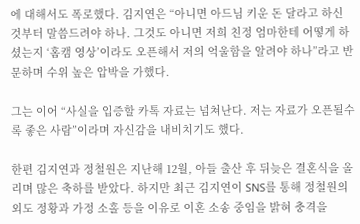에 대해서도 폭로했다. 김지연은 “아니면 아드님 키운 돈 달라고 하신 것부터 말씀드려야 하나. 그것도 아니면 저희 친정 엄마한테 어떻게 하셨는지 ‘홈캠 영상’이라도 오픈해서 저의 억울함을 알려야 하나”라고 반문하며 수위 높은 압박을 가했다.

그는 이어 “사실을 입증할 카톡 자료는 넘쳐난다. 저는 자료가 오픈될수록 좋은 사람”이라며 자신감을 내비치기도 했다.

한편 김지연과 정철원은 지난해 12월, 아들 출산 후 뒤늦은 결혼식을 올리며 많은 축하를 받았다. 하지만 최근 김지연이 SNS를 통해 정철원의 외도 정황과 가정 소홀 등을 이유로 이혼 소송 중임을 밝혀 충격을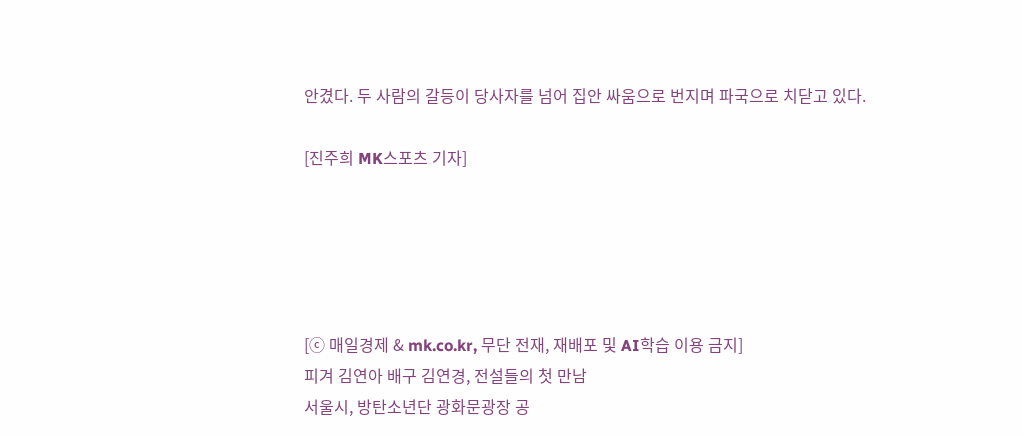안겼다. 두 사람의 갈등이 당사자를 넘어 집안 싸움으로 번지며 파국으로 치닫고 있다.

[진주희 MK스포츠 기자]





[ⓒ 매일경제 & mk.co.kr, 무단 전재, 재배포 및 AI학습 이용 금지]
피겨 김연아 배구 김연경, 전설들의 첫 만남
서울시, 방탄소년단 광화문광장 공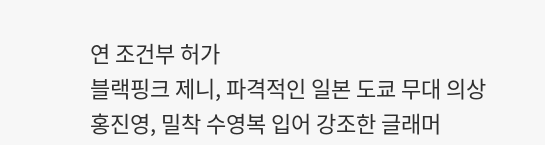연 조건부 허가
블랙핑크 제니, 파격적인 일본 도쿄 무대 의상
홍진영, 밀착 수영복 입어 강조한 글래머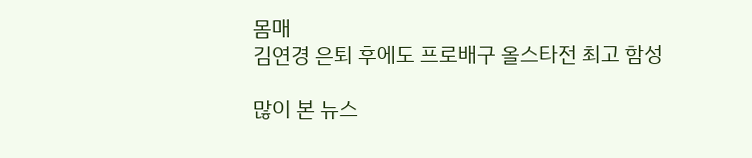몸매
김연경 은퇴 후에도 프로배구 올스타전 최고 함성

많이 본 뉴스